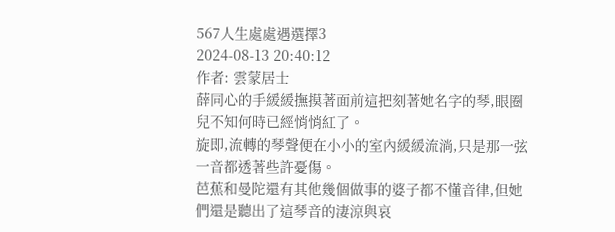567人生處處遇選擇3
2024-08-13 20:40:12
作者: 雲蒙居士
薛同心的手緩緩撫摸著面前這把刻著她名字的琴,眼圈兒不知何時已經悄悄紅了。
旋即,流轉的琴聲便在小小的室內緩緩流淌,只是那一弦一音都透著些許憂傷。
芭蕉和曼陀還有其他幾個做事的婆子都不懂音律,但她們還是聽出了這琴音的淒涼與哀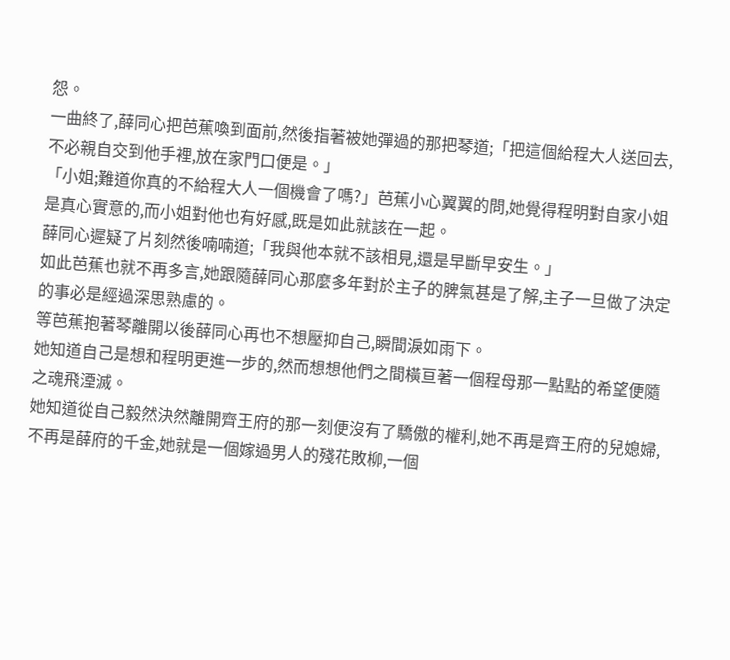怨。
一曲終了,薛同心把芭蕉喚到面前,然後指著被她彈過的那把琴道;「把這個給程大人送回去,不必親自交到他手裡,放在家門口便是。」
「小姐;難道你真的不給程大人一個機會了嗎?」芭蕉小心翼翼的問,她覺得程明對自家小姐是真心實意的,而小姐對他也有好感,既是如此就該在一起。
薛同心遲疑了片刻然後喃喃道;「我與他本就不該相見,還是早斷早安生。」
如此芭蕉也就不再多言,她跟隨薛同心那麼多年對於主子的脾氣甚是了解,主子一旦做了決定的事必是經過深思熟慮的。
等芭蕉抱著琴離開以後薛同心再也不想壓抑自己,瞬間淚如雨下。
她知道自己是想和程明更進一步的,然而想想他們之間橫亘著一個程母那一點點的希望便隨之魂飛湮滅。
她知道從自己毅然決然離開齊王府的那一刻便沒有了驕傲的權利,她不再是齊王府的兒媳婦,不再是薛府的千金,她就是一個嫁過男人的殘花敗柳,一個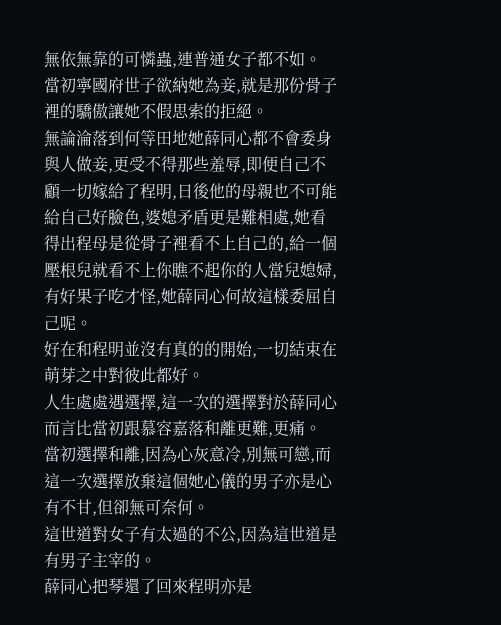無依無靠的可憐蟲,連普通女子都不如。
當初寧國府世子欲納她為妾,就是那份骨子裡的驕傲讓她不假思索的拒絕。
無論淪落到何等田地她薛同心都不會委身與人做妾,更受不得那些羞辱,即便自己不顧一切嫁給了程明,日後他的母親也不可能給自己好臉色,婆媳矛盾更是難相處,她看得出程母是從骨子裡看不上自己的,給一個壓根兒就看不上你瞧不起你的人當兒媳婦,有好果子吃才怪,她薛同心何故這樣委屈自己呢。
好在和程明並沒有真的的開始,一切結束在萌芽之中對彼此都好。
人生處處遇選擇,這一次的選擇對於薛同心而言比當初跟慕容嘉落和離更難,更痛。
當初選擇和離,因為心灰意冷,別無可戀,而這一次選擇放棄這個她心儀的男子亦是心有不甘,但卻無可奈何。
這世道對女子有太過的不公,因為這世道是有男子主宰的。
薛同心把琴還了回來程明亦是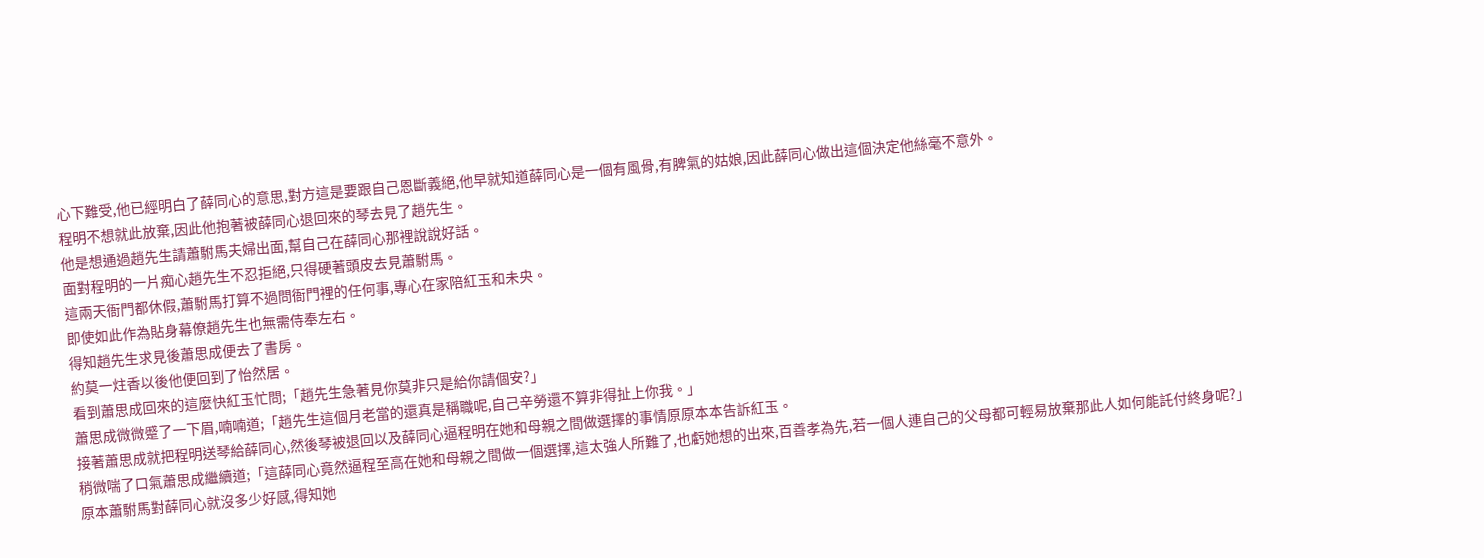心下難受,他已經明白了薛同心的意思,對方這是要跟自己恩斷義絕,他早就知道薛同心是一個有風骨,有脾氣的姑娘,因此薛同心做出這個決定他絲毫不意外。
程明不想就此放棄,因此他抱著被薛同心退回來的琴去見了趙先生。
他是想通過趙先生請蕭駙馬夫婦出面,幫自己在薛同心那裡說說好話。
面對程明的一片痴心趙先生不忍拒絕,只得硬著頭皮去見蕭駙馬。
這兩天衙門都休假,蕭駙馬打算不過問衙門裡的任何事,專心在家陪紅玉和未央。
即使如此作為貼身幕僚趙先生也無需侍奉左右。
得知趙先生求見後蕭思成便去了書房。
約莫一炷香以後他便回到了怡然居。
看到蕭思成回來的這麼快紅玉忙問;「趙先生急著見你莫非只是給你請個安?」
蕭思成微微蹙了一下眉,喃喃道;「趙先生這個月老當的還真是稱職呢,自己辛勞還不算非得扯上你我。」
接著蕭思成就把程明送琴給薛同心,然後琴被退回以及薛同心逼程明在她和母親之間做選擇的事情原原本本告訴紅玉。
稍微喘了口氣蕭思成繼續道;「這薛同心竟然逼程至高在她和母親之間做一個選擇,這太強人所難了,也虧她想的出來,百善孝為先,若一個人連自己的父母都可輕易放棄那此人如何能託付終身呢?」
原本蕭駙馬對薛同心就沒多少好感,得知她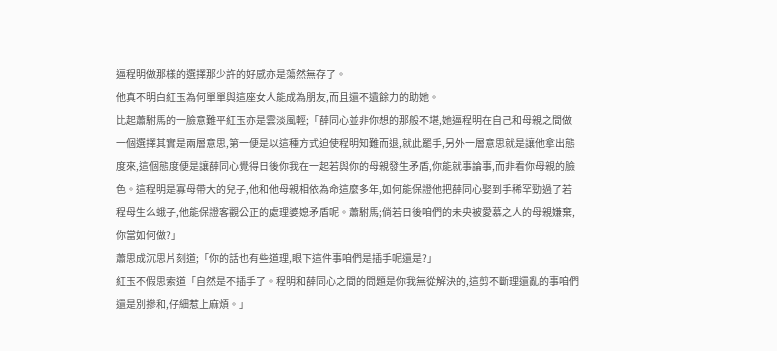逼程明做那樣的選擇那少許的好感亦是蕩然無存了。
他真不明白紅玉為何單單與這座女人能成為朋友,而且還不遺餘力的助她。
比起蕭駙馬的一臉意難平紅玉亦是雲淡風輕;「薛同心並非你想的那般不堪,她逼程明在自己和母親之間做一個選擇其實是兩層意思,第一便是以這種方式迫使程明知難而退,就此罷手,另外一層意思就是讓他拿出態度來,這個態度便是讓薛同心覺得日後你我在一起若與你的母親發生矛盾,你能就事論事,而非看你母親的臉色。這程明是寡母帶大的兒子,他和他母親相依為命這麼多年,如何能保證他把薛同心娶到手稀罕勁過了若程母生么蛾子,他能保證客觀公正的處理婆媳矛盾呢。蕭駙馬;倘若日後咱們的未央被愛慕之人的母親嫌棄,你當如何做?」
蕭思成沉思片刻道;「你的話也有些道理,眼下這件事咱們是插手呢還是?」
紅玉不假思索道「自然是不插手了。程明和薛同心之間的問題是你我無從解決的,這剪不斷理還亂的事咱們還是別摻和,仔細惹上麻煩。」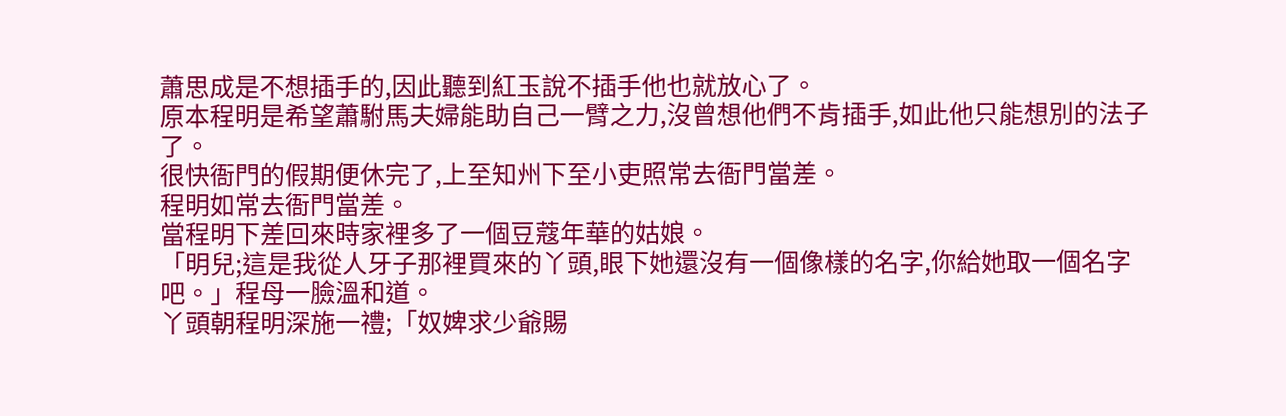蕭思成是不想插手的,因此聽到紅玉說不插手他也就放心了。
原本程明是希望蕭駙馬夫婦能助自己一臂之力,沒曾想他們不肯插手,如此他只能想別的法子了。
很快衙門的假期便休完了,上至知州下至小吏照常去衙門當差。
程明如常去衙門當差。
當程明下差回來時家裡多了一個豆蔻年華的姑娘。
「明兒;這是我從人牙子那裡買來的丫頭,眼下她還沒有一個像樣的名字,你給她取一個名字吧。」程母一臉溫和道。
丫頭朝程明深施一禮;「奴婢求少爺賜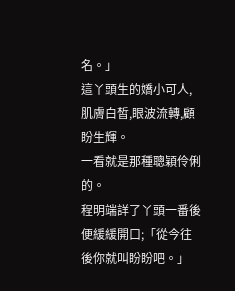名。」
這丫頭生的嬌小可人,肌膚白皙,眼波流轉,顧盼生輝。
一看就是那種聰穎伶俐的。
程明端詳了丫頭一番後便緩緩開口;「從今往後你就叫盼盼吧。」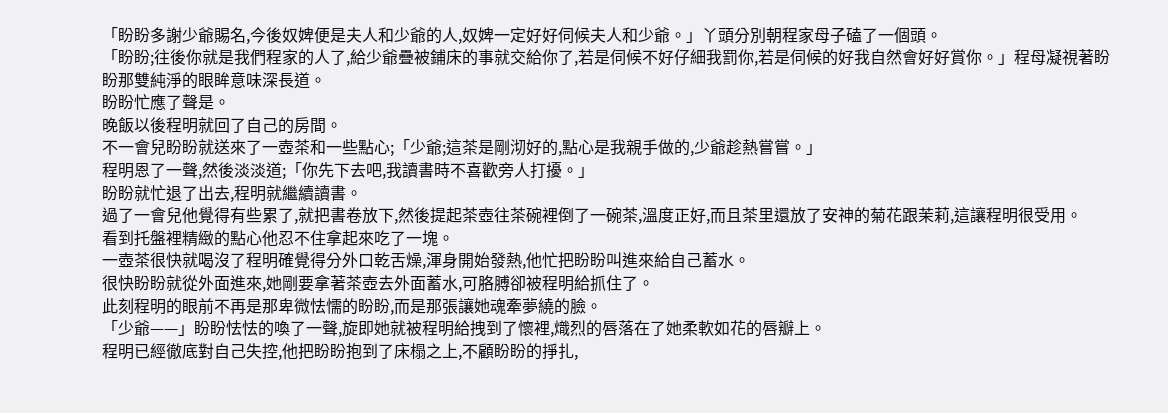「盼盼多謝少爺賜名,今後奴婢便是夫人和少爺的人,奴婢一定好好伺候夫人和少爺。」丫頭分別朝程家母子磕了一個頭。
「盼盼;往後你就是我們程家的人了,給少爺疊被鋪床的事就交給你了,若是伺候不好仔細我罰你,若是伺候的好我自然會好好賞你。」程母凝視著盼盼那雙純淨的眼眸意味深長道。
盼盼忙應了聲是。
晚飯以後程明就回了自己的房間。
不一會兒盼盼就送來了一壺茶和一些點心;「少爺;這茶是剛沏好的,點心是我親手做的,少爺趁熱嘗嘗。」
程明恩了一聲,然後淡淡道;「你先下去吧,我讀書時不喜歡旁人打擾。」
盼盼就忙退了出去,程明就繼續讀書。
過了一會兒他覺得有些累了,就把書卷放下,然後提起茶壺往茶碗裡倒了一碗茶,溫度正好,而且茶里還放了安神的菊花跟茉莉,這讓程明很受用。
看到托盤裡精緻的點心他忍不住拿起來吃了一塊。
一壺茶很快就喝沒了程明確覺得分外口乾舌燥,渾身開始發熱,他忙把盼盼叫進來給自己蓄水。
很快盼盼就從外面進來,她剛要拿著茶壺去外面蓄水,可胳膊卻被程明給抓住了。
此刻程明的眼前不再是那卑微怯懦的盼盼,而是那張讓她魂牽夢繞的臉。
「少爺——」盼盼怯怯的喚了一聲,旋即她就被程明給拽到了懷裡,熾烈的唇落在了她柔軟如花的唇瓣上。
程明已經徹底對自己失控,他把盼盼抱到了床榻之上,不顧盼盼的掙扎,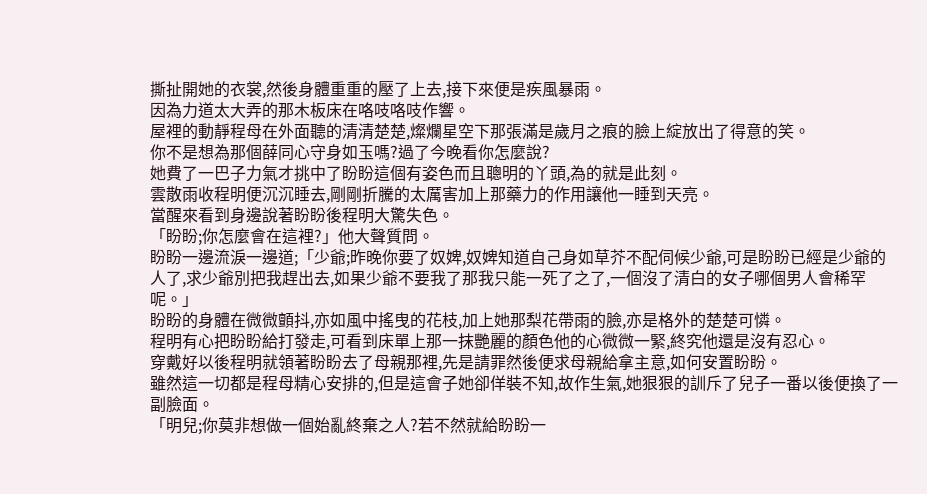撕扯開她的衣裳,然後身體重重的壓了上去,接下來便是疾風暴雨。
因為力道太大弄的那木板床在咯吱咯吱作響。
屋裡的動靜程母在外面聽的清清楚楚,燦爛星空下那張滿是歲月之痕的臉上綻放出了得意的笑。
你不是想為那個薛同心守身如玉嗎?過了今晚看你怎麼說?
她費了一巴子力氣才挑中了盼盼這個有姿色而且聰明的丫頭,為的就是此刻。
雲散雨收程明便沉沉睡去,剛剛折騰的太厲害加上那藥力的作用讓他一睡到天亮。
當醒來看到身邊說著盼盼後程明大驚失色。
「盼盼;你怎麼會在這裡?」他大聲質問。
盼盼一邊流淚一邊道;「少爺;昨晚你要了奴婢,奴婢知道自己身如草芥不配伺候少爺,可是盼盼已經是少爺的人了,求少爺別把我趕出去,如果少爺不要我了那我只能一死了之了,一個沒了清白的女子哪個男人會稀罕呢。」
盼盼的身體在微微顫抖,亦如風中搖曳的花枝,加上她那梨花帶雨的臉,亦是格外的楚楚可憐。
程明有心把盼盼給打發走,可看到床單上那一抹艷麗的顏色他的心微微一緊,終究他還是沒有忍心。
穿戴好以後程明就領著盼盼去了母親那裡,先是請罪然後便求母親給拿主意,如何安置盼盼。
雖然這一切都是程母精心安排的,但是這會子她卻佯裝不知,故作生氣,她狠狠的訓斥了兒子一番以後便換了一副臉面。
「明兒;你莫非想做一個始亂終棄之人?若不然就給盼盼一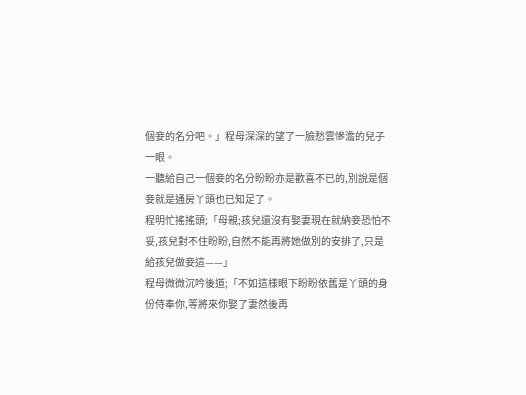個妾的名分吧。」程母深深的望了一臉愁雲慘澹的兒子一眼。
一聽給自己一個妾的名分盼盼亦是歡喜不已的,別說是個妾就是通房丫頭也已知足了。
程明忙搖搖頭;「母親;孩兒還沒有娶妻現在就納妾恐怕不妥,孩兒對不住盼盼,自然不能再將她做別的安排了,只是給孩兒做妾這——」
程母微微沉吟後道;「不如這樣眼下盼盼依舊是丫頭的身份侍奉你,等將來你娶了妻然後再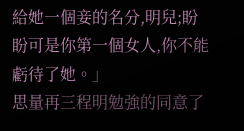給她一個妾的名分,明兒;盼盼可是你第一個女人,你不能虧待了她。」
思量再三程明勉強的同意了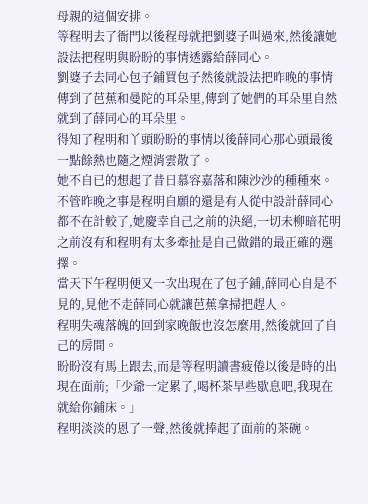母親的這個安排。
等程明去了衙門以後程母就把劉婆子叫過來,然後讓她設法把程明與盼盼的事情透露給薛同心。
劉婆子去同心包子鋪買包子然後就設法把昨晚的事情傳到了芭蕉和曼陀的耳朵里,傳到了她們的耳朵里自然就到了薛同心的耳朵里。
得知了程明和丫頭盼盼的事情以後薛同心那心頭最後一點餘熱也隨之煙消雲散了。
她不自已的想起了昔日慕容嘉落和陳沙沙的種種來。
不管昨晚之事是程明自願的還是有人從中設計薛同心都不在計較了,她慶幸自己之前的決絕,一切未柳暗花明之前沒有和程明有太多牽扯是自己做錯的最正確的選擇。
當天下午程明便又一次出現在了包子鋪,薛同心自是不見的,見他不走薛同心就讓芭蕉拿掃把趕人。
程明失魂落魄的回到家晚飯也沒怎麼用,然後就回了自己的房間。
盼盼沒有馬上跟去,而是等程明讀書疲倦以後是時的出現在面前;「少爺一定累了,喝杯茶早些歇息吧,我現在就給你鋪床。」
程明淡淡的恩了一聲,然後就捧起了面前的茶碗。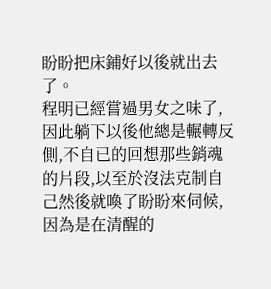盼盼把床鋪好以後就出去了。
程明已經嘗過男女之味了,因此躺下以後他總是輾轉反側,不自已的回想那些銷魂的片段,以至於沒法克制自己然後就喚了盼盼來伺候,因為是在清醒的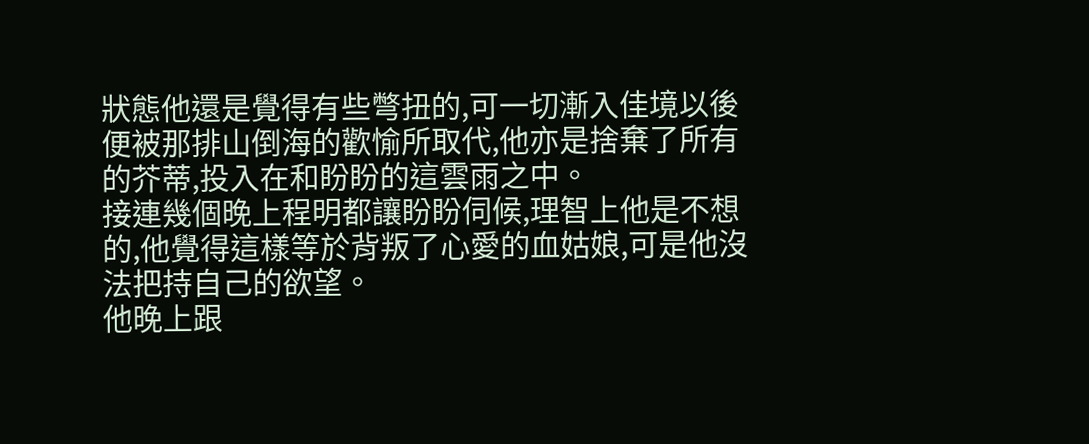狀態他還是覺得有些彆扭的,可一切漸入佳境以後便被那排山倒海的歡愉所取代,他亦是捨棄了所有的芥蒂,投入在和盼盼的這雲雨之中。
接連幾個晚上程明都讓盼盼伺候,理智上他是不想的,他覺得這樣等於背叛了心愛的血姑娘,可是他沒法把持自己的欲望。
他晚上跟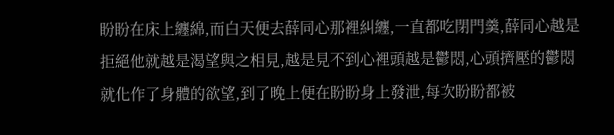盼盼在床上纏綿,而白天便去薛同心那裡糾纏,一直都吃閉門羹,薛同心越是拒絕他就越是渴望與之相見,越是見不到心裡頭越是鬱悶,心頭擠壓的鬱悶就化作了身體的欲望,到了晚上便在盼盼身上發泄,每次盼盼都被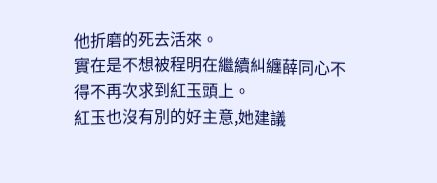他折磨的死去活來。
實在是不想被程明在繼續糾纏薛同心不得不再次求到紅玉頭上。
紅玉也沒有別的好主意,她建議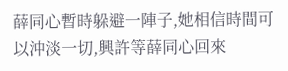薛同心暫時躲避一陣子,她相信時間可以沖淡一切,興許等薛同心回來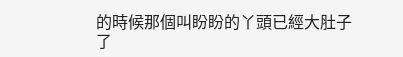的時候那個叫盼盼的丫頭已經大肚子了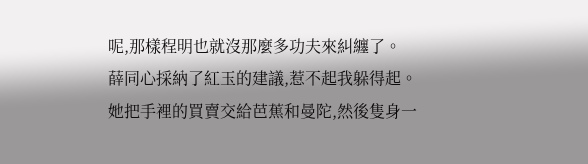呢,那樣程明也就沒那麼多功夫來糾纏了。
薛同心採納了紅玉的建議,惹不起我躲得起。
她把手裡的買賣交給芭蕉和曼陀,然後隻身一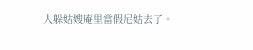人躲姑嫂庵里當假尼姑去了。